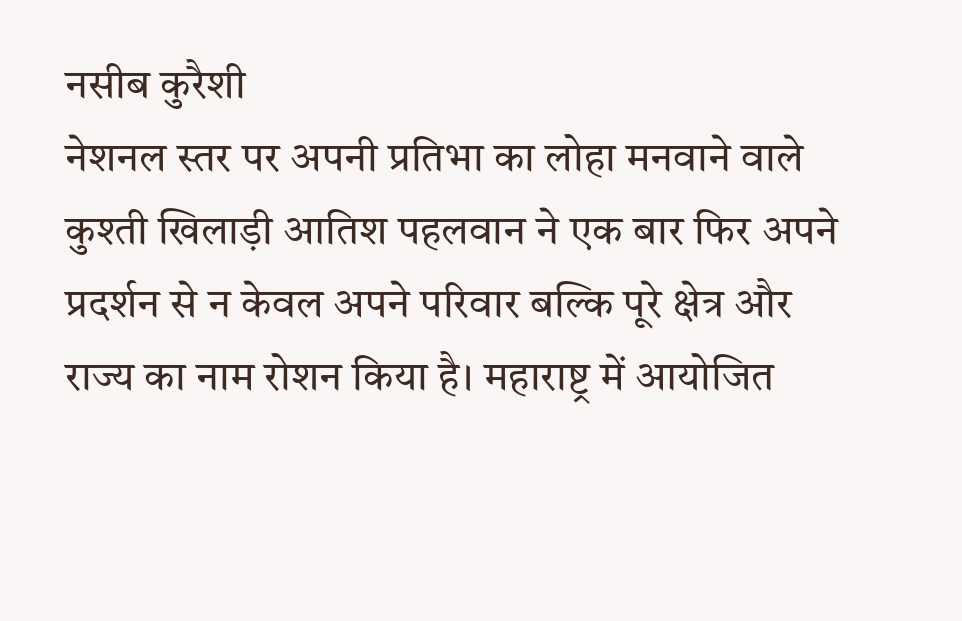नसीब कुरैशी
नेशनल स्तर पर अपनी प्रतिभा का लोहा मनवाने वाले कुश्ती खिलाड़ी आतिश पहलवान ने एक बार फिर अपने प्रदर्शन से न केवल अपने परिवार बल्कि पूरे क्षेत्र और राज्य का नाम रोशन किया है। महाराष्ट्र में आयोजित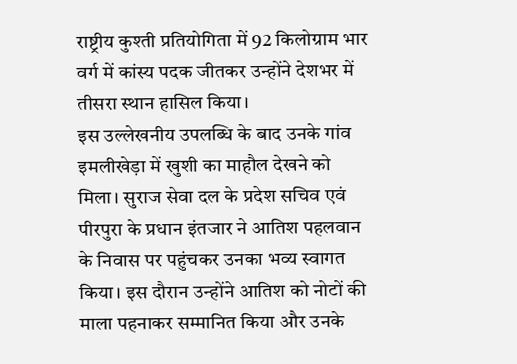राष्ट्रीय कुश्ती प्रतियोगिता में 92 किलोग्राम भार वर्ग में कांस्य पदक जीतकर उन्होंने देशभर में तीसरा स्थान हासिल किया।
इस उल्लेखनीय उपलब्धि के बाद उनके गांव इमलीखेड़ा में खुशी का माहौल देखने को मिला। सुराज सेवा दल के प्रदेश सचिव एवं पीरपुरा के प्रधान इंतजार ने आतिश पहलवान के निवास पर पहुंचकर उनका भव्य स्वागत किया। इस दौरान उन्होंने आतिश को नोटों की माला पहनाकर सम्मानित किया और उनके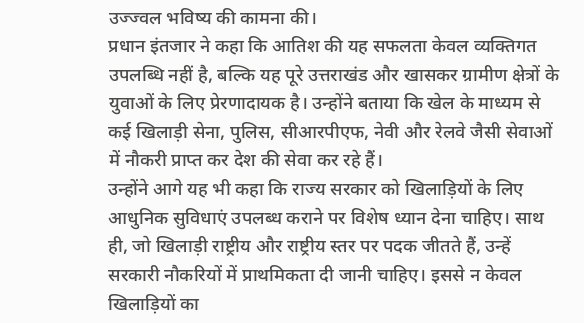उज्ज्वल भविष्य की कामना की।
प्रधान इंतजार ने कहा कि आतिश की यह सफलता केवल व्यक्तिगत उपलब्धि नहीं है, बल्कि यह पूरे उत्तराखंड और खासकर ग्रामीण क्षेत्रों के युवाओं के लिए प्रेरणादायक है। उन्होंने बताया कि खेल के माध्यम से कई खिलाड़ी सेना, पुलिस, सीआरपीएफ, नेवी और रेलवे जैसी सेवाओं में नौकरी प्राप्त कर देश की सेवा कर रहे हैं।
उन्होंने आगे यह भी कहा कि राज्य सरकार को खिलाड़ियों के लिए आधुनिक सुविधाएं उपलब्ध कराने पर विशेष ध्यान देना चाहिए। साथ ही, जो खिलाड़ी राष्ट्रीय और राष्ट्रीय स्तर पर पदक जीतते हैं, उन्हें सरकारी नौकरियों में प्राथमिकता दी जानी चाहिए। इससे न केवल खिलाड़ियों का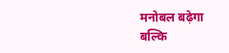मनोबल बढ़ेगा बल्कि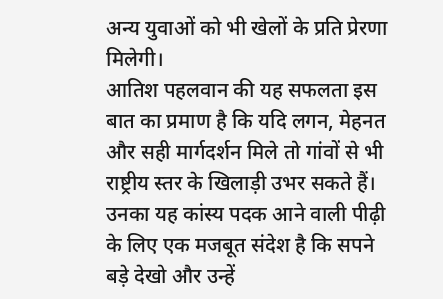अन्य युवाओं को भी खेलों के प्रति प्रेरणा मिलेगी।
आतिश पहलवान की यह सफलता इस बात का प्रमाण है कि यदि लगन, मेहनत और सही मार्गदर्शन मिले तो गांवों से भी राष्ट्रीय स्तर के खिलाड़ी उभर सकते हैं। उनका यह कांस्य पदक आने वाली पीढ़ी के लिए एक मजबूत संदेश है कि सपने बड़े देखो और उन्हें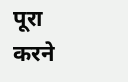पूरा करने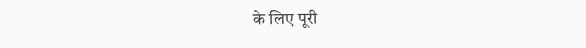के लिए पूरी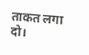ताकत लगा दो।